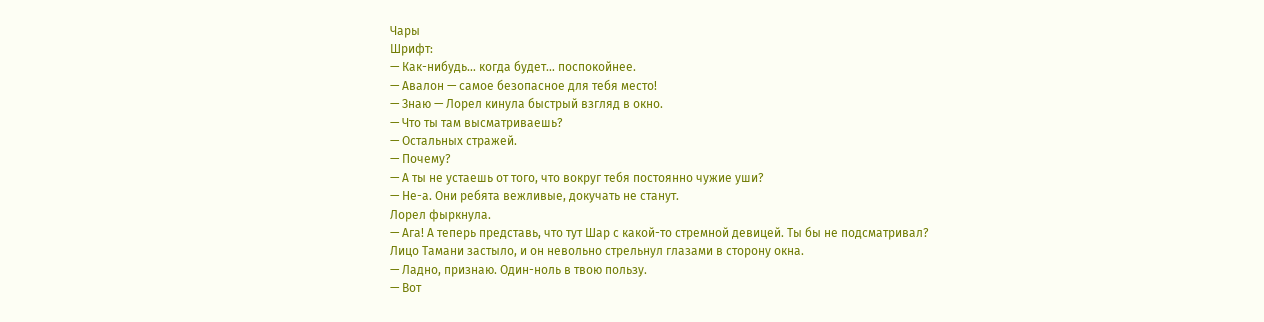Чары
Шрифт:
— Как-нибудь… когда будет… поспокойнее.
— Авалон — самое безопасное для тебя место!
— Знаю — Лорел кинула быстрый взгляд в окно.
— Что ты там высматриваешь?
— Остальных стражей.
— Почему?
— А ты не устаешь от того, что вокруг тебя постоянно чужие уши?
— Не-а. Они ребята вежливые, докучать не станут.
Лорел фыркнула.
— Ага! А теперь представь, что тут Шар с какой-то стремной девицей. Ты бы не подсматривал?
Лицо Тамани застыло, и он невольно стрельнул глазами в сторону окна.
— Ладно, признаю. Один-ноль в твою пользу.
— Вот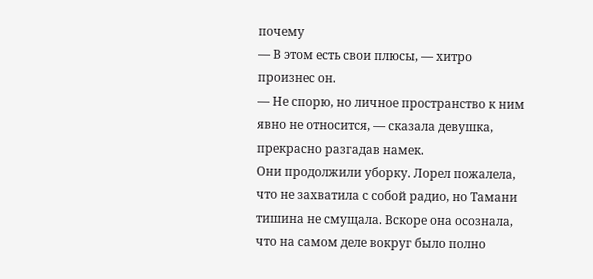почему
— В этом есть свои плюсы, — хитро произнес он.
— Не спорю, но личное пространство к ним явно не относится, — сказала девушка, прекрасно разгадав намек.
Они продолжили уборку. Лорел пожалела, что не захватила с собой радио, но Тамани тишина не смущала. Вскоре она осознала, что на самом деле вокруг было полно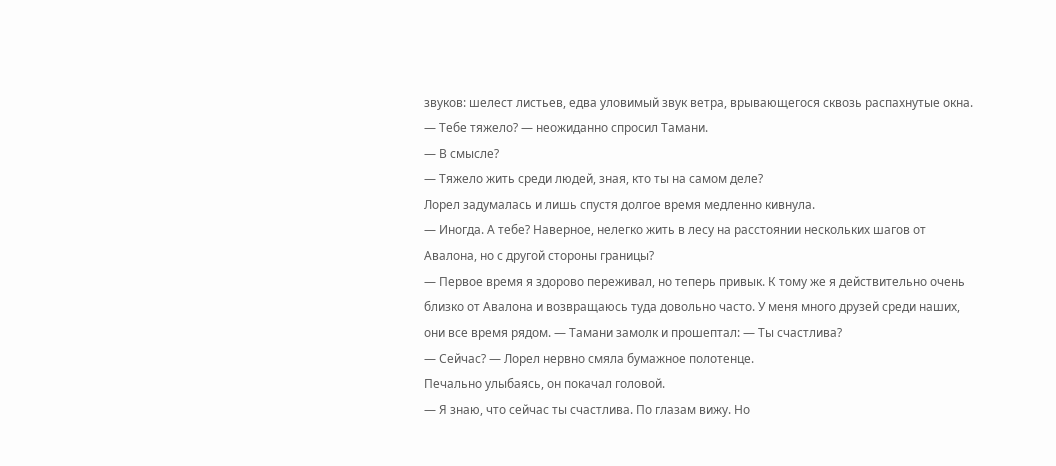звуков: шелест листьев, едва уловимый звук ветра, врывающегося сквозь распахнутые окна.
— Тебе тяжело? — неожиданно спросил Тамани.
— В смысле?
— Тяжело жить среди людей, зная, кто ты на самом деле?
Лорел задумалась и лишь спустя долгое время медленно кивнула.
— Иногда. А тебе? Наверное, нелегко жить в лесу на расстоянии нескольких шагов от Авалона, но с другой стороны границы?
— Первое время я здорово переживал, но теперь привык. К тому же я действительно очень близко от Авалона и возвращаюсь туда довольно часто. У меня много друзей среди наших, они все время рядом. — Тамани замолк и прошептал: — Ты счастлива?
— Сейчас? — Лорел нервно смяла бумажное полотенце.
Печально улыбаясь, он покачал головой.
— Я знаю, что сейчас ты счастлива. По глазам вижу. Но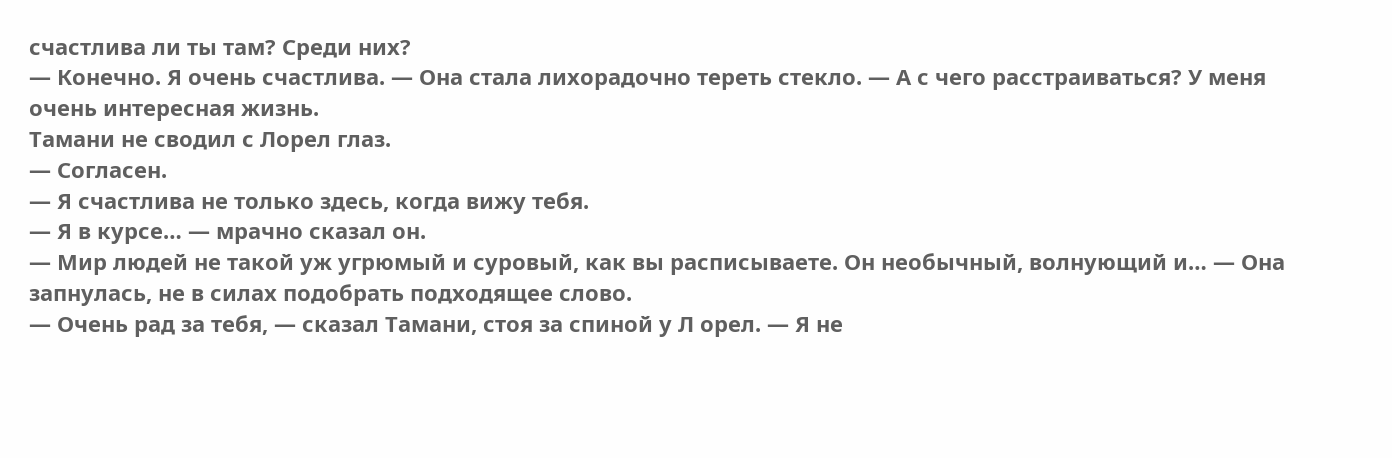счастлива ли ты там? Среди них?
— Конечно. Я очень счастлива. — Она стала лихорадочно тереть стекло. — А с чего расстраиваться? У меня очень интересная жизнь.
Тамани не сводил с Лорел глаз.
— Согласен.
— Я счастлива не только здесь, когда вижу тебя.
— Я в курсе… — мрачно сказал он.
— Мир людей не такой уж угрюмый и суровый, как вы расписываете. Он необычный, волнующий и… — Она запнулась, не в силах подобрать подходящее слово.
— Очень рад за тебя, — сказал Тамани, стоя за спиной у Л орел. — Я не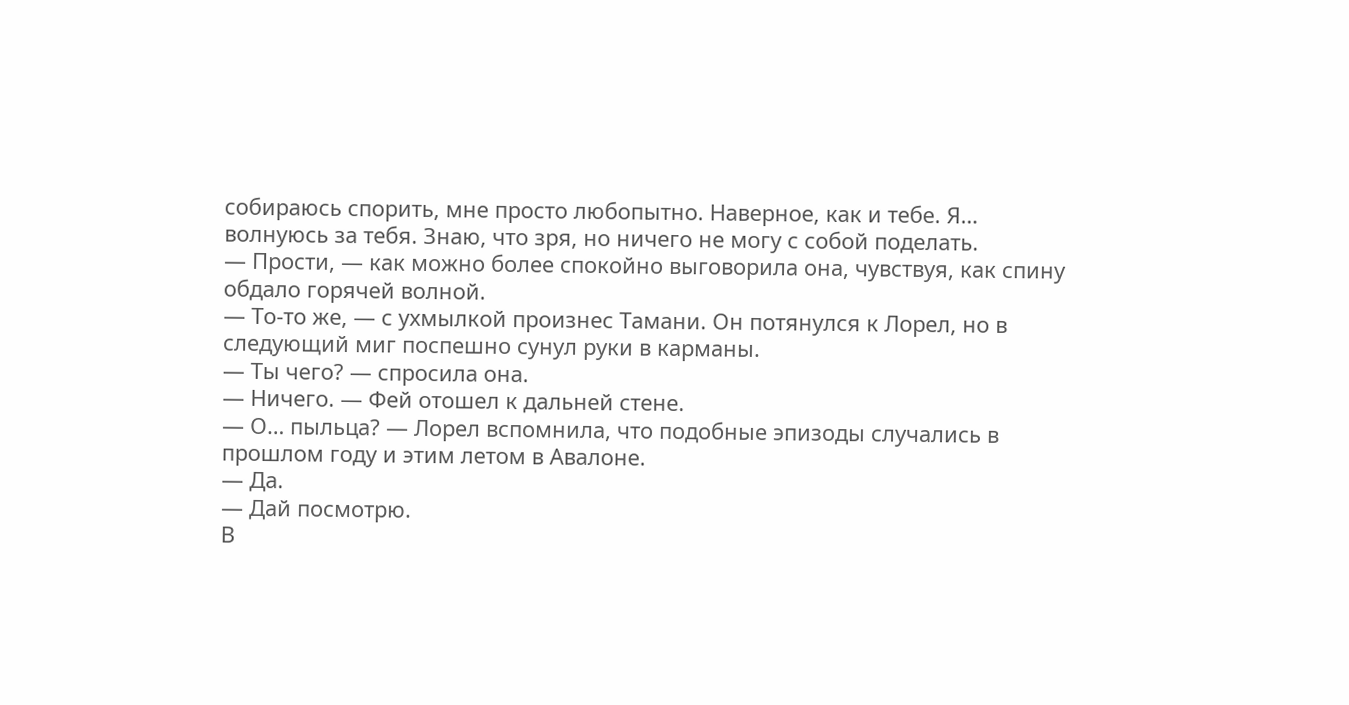собираюсь спорить, мне просто любопытно. Наверное, как и тебе. Я… волнуюсь за тебя. Знаю, что зря, но ничего не могу с собой поделать.
— Прости, — как можно более спокойно выговорила она, чувствуя, как спину обдало горячей волной.
— То-то же, — с ухмылкой произнес Тамани. Он потянулся к Лорел, но в следующий миг поспешно сунул руки в карманы.
— Ты чего? — спросила она.
— Ничего. — Фей отошел к дальней стене.
— О… пыльца? — Лорел вспомнила, что подобные эпизоды случались в прошлом году и этим летом в Авалоне.
— Да.
— Дай посмотрю.
В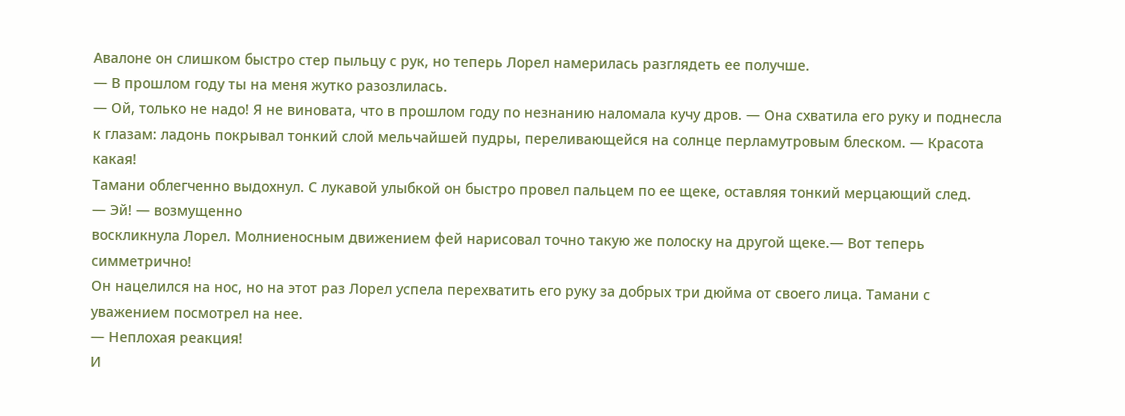Авалоне он слишком быстро стер пыльцу с рук, но теперь Лорел намерилась разглядеть ее получше.
— В прошлом году ты на меня жутко разозлилась.
— Ой, только не надо! Я не виновата, что в прошлом году по незнанию наломала кучу дров. — Она схватила его руку и поднесла к глазам: ладонь покрывал тонкий слой мельчайшей пудры, переливающейся на солнце перламутровым блеском. — Красота какая!
Тамани облегченно выдохнул. С лукавой улыбкой он быстро провел пальцем по ее щеке, оставляя тонкий мерцающий след.
— Эй! — возмущенно
воскликнула Лорел. Молниеносным движением фей нарисовал точно такую же полоску на другой щеке.— Вот теперь симметрично!
Он нацелился на нос, но на этот раз Лорел успела перехватить его руку за добрых три дюйма от своего лица. Тамани с уважением посмотрел на нее.
— Неплохая реакция!
И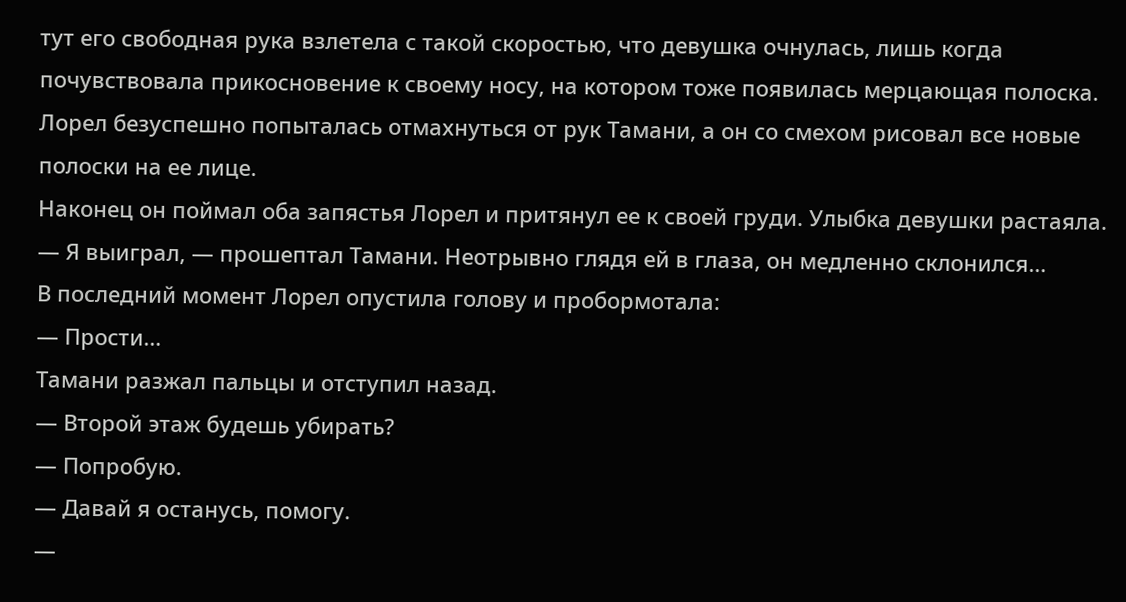тут его свободная рука взлетела с такой скоростью, что девушка очнулась, лишь когда почувствовала прикосновение к своему носу, на котором тоже появилась мерцающая полоска. Лорел безуспешно попыталась отмахнуться от рук Тамани, а он со смехом рисовал все новые полоски на ее лице.
Наконец он поймал оба запястья Лорел и притянул ее к своей груди. Улыбка девушки растаяла.
— Я выиграл, — прошептал Тамани. Неотрывно глядя ей в глаза, он медленно склонился…
В последний момент Лорел опустила голову и пробормотала:
— Прости…
Тамани разжал пальцы и отступил назад.
— Второй этаж будешь убирать?
— Попробую.
— Давай я останусь, помогу.
—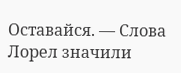Оставайся. — Слова Лорел значили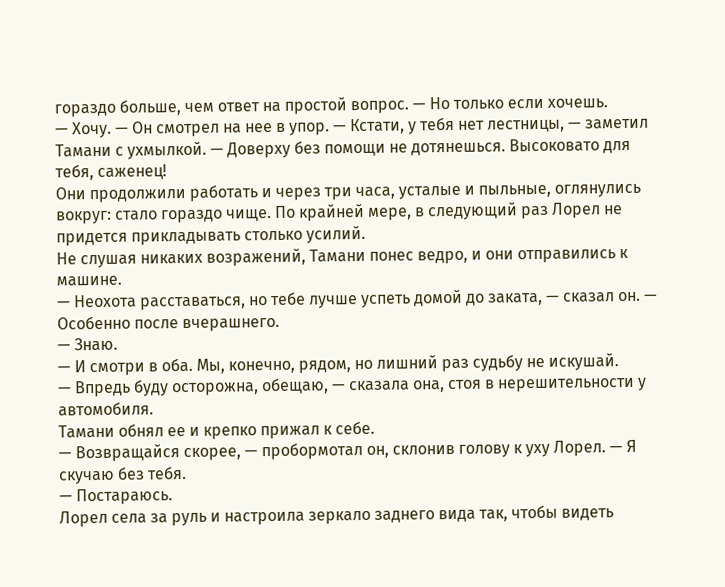гораздо больше, чем ответ на простой вопрос. — Но только если хочешь.
— Хочу. — Он смотрел на нее в упор. — Кстати, у тебя нет лестницы, — заметил Тамани с ухмылкой. — Доверху без помощи не дотянешься. Высоковато для тебя, саженец!
Они продолжили работать и через три часа, усталые и пыльные, оглянулись вокруг: стало гораздо чище. По крайней мере, в следующий раз Лорел не придется прикладывать столько усилий.
Не слушая никаких возражений, Тамани понес ведро, и они отправились к машине.
— Неохота расставаться, но тебе лучше успеть домой до заката, — сказал он. — Особенно после вчерашнего.
— Знаю.
— И смотри в оба. Мы, конечно, рядом, но лишний раз судьбу не искушай.
— Впредь буду осторожна, обещаю, — сказала она, стоя в нерешительности у автомобиля.
Тамани обнял ее и крепко прижал к себе.
— Возвращайся скорее, — пробормотал он, склонив голову к уху Лорел. — Я скучаю без тебя.
— Постараюсь.
Лорел села за руль и настроила зеркало заднего вида так, чтобы видеть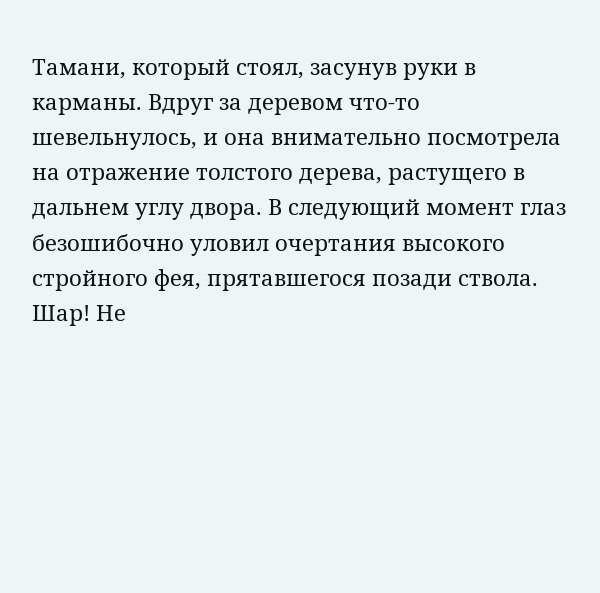Тамани, который стоял, засунув руки в карманы. Вдруг за деревом что-то шевельнулось, и она внимательно посмотрела на отражение толстого дерева, растущего в дальнем углу двора. В следующий момент глаз безошибочно уловил очертания высокого стройного фея, прятавшегося позади ствола. Шар! Не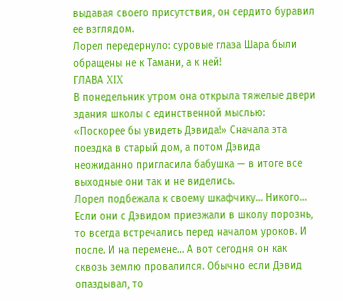выдавая своего присутствия, он сердито буравил ее взглядом.
Лорел передернуло: суровые глаза Шара были обращены не к Тамани, а к ней!
ГЛАВА XIX
В понедельник утром она открыла тяжелые двери здания школы с единственной мыслью: «Поскорее бы увидеть Дэвида!» Сначала эта поездка в старый дом, а потом Дэвида неожиданно пригласила бабушка — в итоге все выходные они так и не виделись.
Лорел подбежала к своему шкафчику… Никого… Если они с Дэвидом приезжали в школу порознь, то всегда встречались перед началом уроков. И после. И на перемене… А вот сегодня он как сквозь землю провалился. Обычно если Дэвид опаздывал, то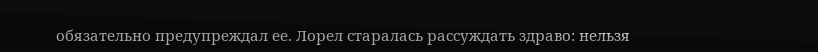обязательно предупреждал ее. Лорел старалась рассуждать здраво: нельзя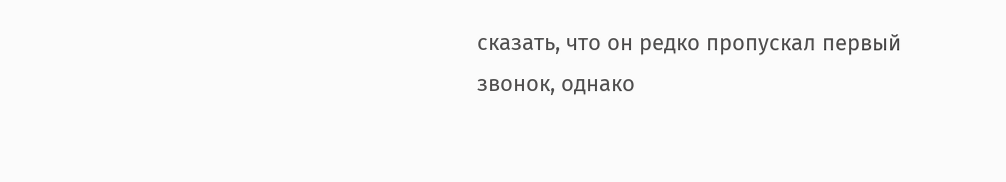сказать, что он редко пропускал первый звонок, однако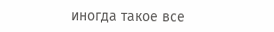иногда такое все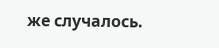же случалось.